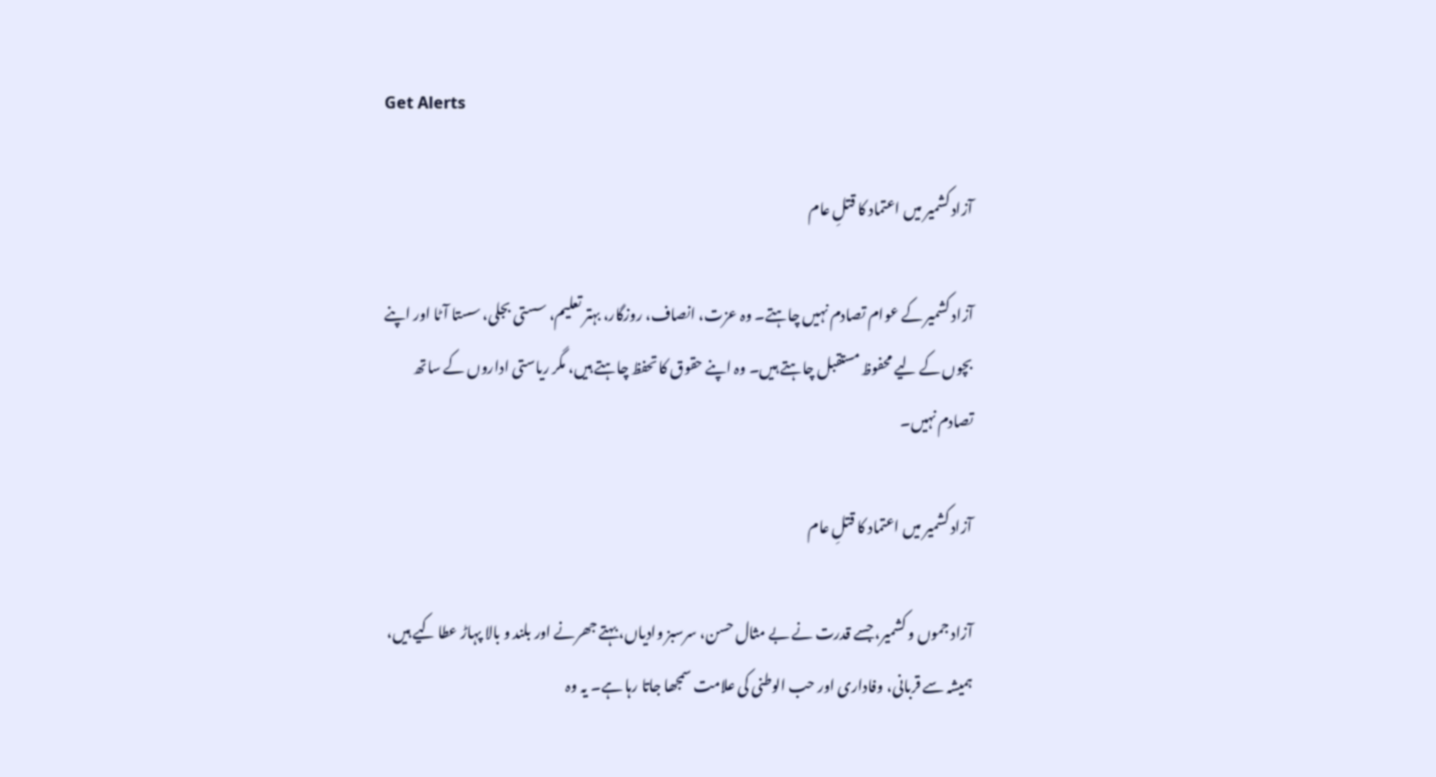Get Alerts

آزاد کشمیر میں اعتماد کا قتلِ عام

آزاد کشمیر کے عوام تصادم نہیں چاہتے۔ وہ عزت، انصاف، روزگار، بہتر تعلیم، سستی بجلی، سستا آٹا اور اپنے بچوں کے لیے محفوظ مستقبل چاہتے ہیں۔ وہ اپنے حقوق کا تحفظ چاہتے ہیں، مگر ریاستی اداروں کے ساتھ تصادم نہیں۔

آزاد کشمیر میں اعتماد کا قتلِ عام

آزاد جموں و کشمیر، جسے قدرت نے بے مثال حسن، سرسبز وادیاں، بہتے جھرنے اور بلند و بالا پہاڑ عطا کیے ہیں، ہمیشہ سے قربانی، وفاداری اور حب الوطنی کی علامت سمجھا جاتا رہا ہے۔ یہ وہ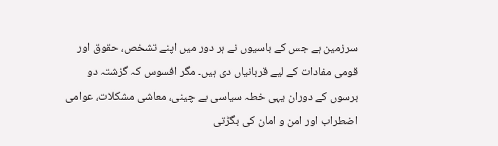سرزمین ہے جس کے باسیوں نے ہر دور میں اپنے تشخص، حقوق اور قومی مفادات کے لیے قربانیاں دی ہیں۔ مگر افسوس کہ گزشتہ دو برسوں کے دوران یہی خطہ سیاسی بے چینی، معاشی مشکلات، عوامی اضطراب اور امن و امان کی بگڑتی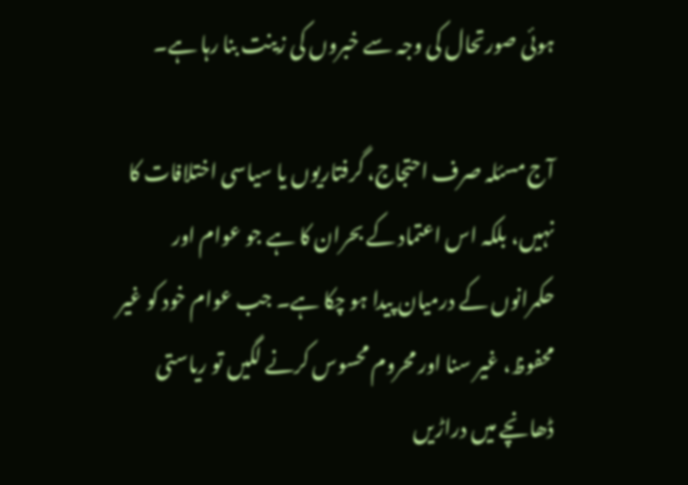ہوئی صورتحال کی وجہ سے خبروں کی زینت بنا رہا ہے۔

آج مسئلہ صرف احتجاج، گرفتاریوں یا سیاسی اختلافات کا نہیں، بلکہ اس اعتماد کے بحران کا ہے جو عوام اور حکمرانوں کے درمیان پیدا ہو چکا ہے۔ جب عوام خود کو غیر محفوظ، غیر سنا اور محروم محسوس کرنے لگیں تو ریاستی ڈھانچے میں دراڑیں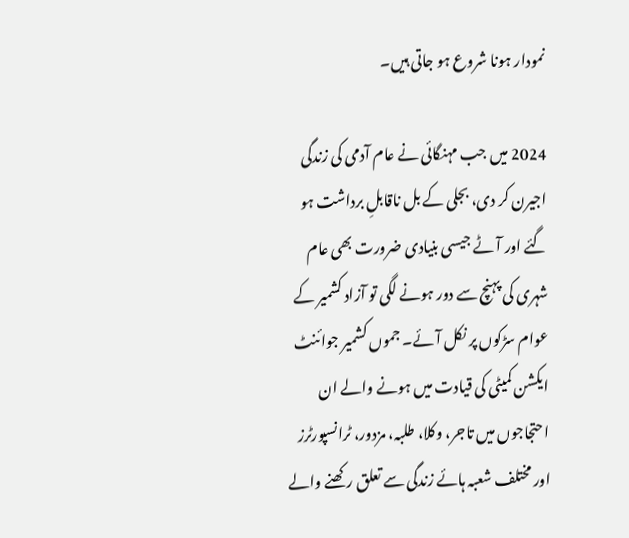نمودار ہونا شروع ہو جاتی ہیں۔

2024 میں جب مہنگائی نے عام آدمی کی زندگی اجیرن کر دی، بجلی کے بل ناقابلِ برداشت ہو گئے اور آٹے جیسی بنیادی ضرورت بھی عام شہری کی پہنچ سے دور ہونے لگی تو آزاد کشمیر کے عوام سڑکوں پر نکل آئے۔ جموں کشمیر جوائنٹ ایکشن کمیٹی کی قیادت میں ہونے والے ان احتجاجوں میں تاجر، وکلا، طلبہ، مزدور، ٹرانسپورٹرز اور مختلف شعبہ ہائے زندگی سے تعلق رکھنے والے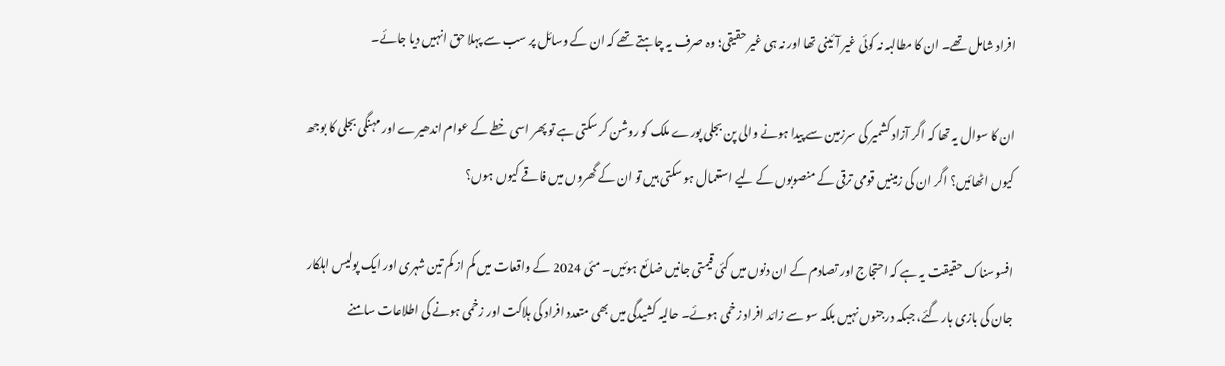افراد شامل تھے۔ ان کا مطالبہ نہ کوئی غیر آئینی تھا اور نہ ہی غیر حقیقی؛ وہ صرف یہ چاہتے تھے کہ ان کے وسائل پر سب سے پہلا حق انہیں دیا جائے۔

ان کا سوال یہ تھا کہ اگر آزاد کشمیر کی سرزمین سے پیدا ہونے والی پن بجلی پورے ملک کو روشن کر سکتی ہے تو پھر اسی خطے کے عوام اندھیرے اور مہنگی بجلی کا بوجھ کیوں اٹھائیں؟ اگر ان کی زمینیں قومی ترقی کے منصوبوں کے لیے استعمال ہو سکتی ہیں تو ان کے گھروں میں فاقے کیوں ہوں؟

افسوسناک حقیقت یہ ہے کہ احتجاج اور تصادم کے ان دنوں میں کئی قیمتی جانیں ضائع ہوئیں۔ مئی 2024 کے واقعات میں کم از کم تین شہری اور ایک پولیس اہلکار جان کی بازی ہار گئے، جبکہ درجنوں نہیں بلکہ سو سے زائد افراد زخمی ہوئے۔ حالیہ کشیدگی میں بھی متعدد افراد کی ہلاکت اور زخمی ہونے کی اطلاعات سامنے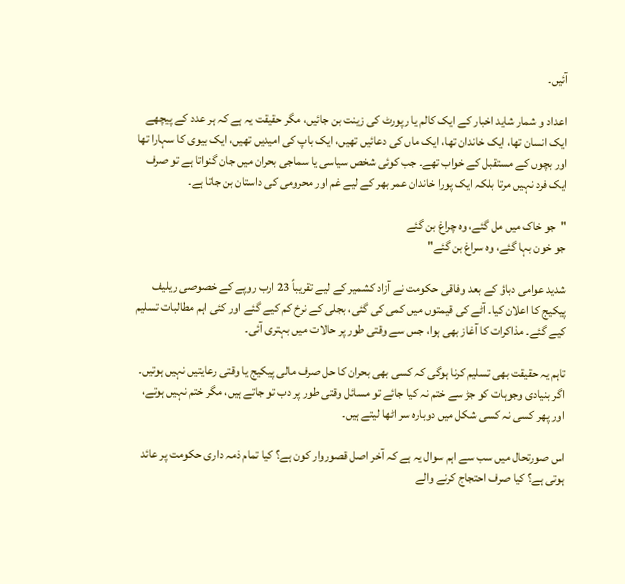آئیں۔

اعداد و شمار شاید اخبار کے ایک کالم یا رپورٹ کی زینت بن جائیں، مگر حقیقت یہ ہے کہ ہر عدد کے پیچھے ایک انسان تھا، ایک خاندان تھا، ایک ماں کی دعائیں تھیں، ایک باپ کی امیدیں تھیں، ایک بیوی کا سہارا تھا اور بچوں کے مستقبل کے خواب تھے۔ جب کوئی شخص سیاسی یا سماجی بحران میں جان گنواتا ہے تو صرف ایک فرد نہیں مرتا بلکہ ایک پورا خاندان عمر بھر کے لیے غم اور محرومی کی داستان بن جاتا ہے۔

"جو خاک میں مل گئے، وہ چراغ بن گئے
جو خون بہا گئے، وہ سراغ بن گئے"

شدید عوامی دباؤ کے بعد وفاقی حکومت نے آزاد کشمیر کے لیے تقریباً 23 ارب روپے کے خصوصی ریلیف پیکیج کا اعلان کیا۔ آٹے کی قیمتوں میں کمی کی گئی، بجلی کے نرخ کم کیے گئے اور کئی اہم مطالبات تسلیم کیے گئے۔ مذاکرات کا آغاز بھی ہوا، جس سے وقتی طور پر حالات میں بہتری آئی۔

تاہم یہ حقیقت بھی تسلیم کرنا ہوگی کہ کسی بھی بحران کا حل صرف مالی پیکیج یا وقتی رعایتیں نہیں ہوتیں۔ اگر بنیادی وجوہات کو جڑ سے ختم نہ کیا جائے تو مسائل وقتی طور پر دب تو جاتے ہیں، مگر ختم نہیں ہوتے، اور پھر کسی نہ کسی شکل میں دوبارہ سر اٹھا لیتے ہیں۔

اس صورتحال میں سب سے اہم سوال یہ ہے کہ آخر اصل قصوروار کون ہے؟ کیا تمام ذمہ داری حکومت پر عائد ہوتی ہے؟ کیا صرف احتجاج کرنے والے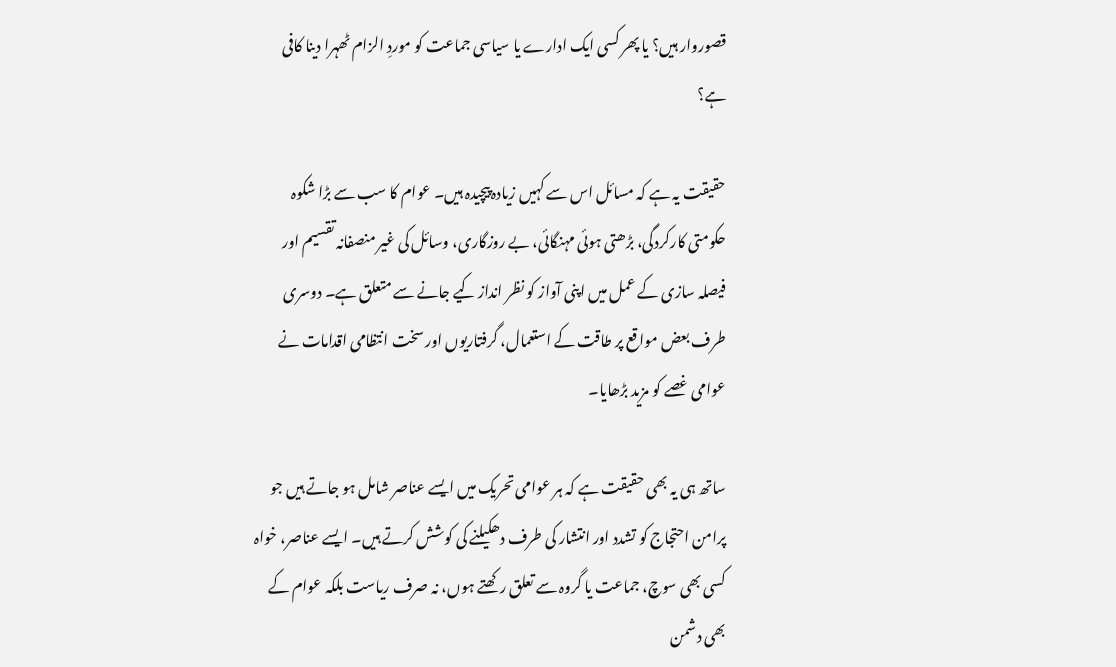قصوروار ہیں؟ یا پھر کسی ایک ادارے یا سیاسی جماعت کو موردِ الزام ٹھہرا دینا کافی ہے؟

حقیقت یہ ہے کہ مسائل اس سے کہیں زیادہ پیچیدہ ہیں۔ عوام کا سب سے بڑا شکوہ حکومتی کارکردگی، بڑھتی ہوئی مہنگائی، بے روزگاری، وسائل کی غیر منصفانہ تقسیم اور فیصلہ سازی کے عمل میں اپنی آواز کو نظر انداز کیے جانے سے متعلق ہے۔ دوسری طرف بعض مواقع پر طاقت کے استعمال، گرفتاریوں اور سخت انتظامی اقدامات نے عوامی غصے کو مزید بڑھایا۔

ساتھ ہی یہ بھی حقیقت ہے کہ ہر عوامی تحریک میں ایسے عناصر شامل ہو جاتے ہیں جو پرامن احتجاج کو تشدد اور انتشار کی طرف دھکیلنے کی کوشش کرتے ہیں۔ ایسے عناصر، خواہ کسی بھی سوچ، جماعت یا گروہ سے تعلق رکھتے ہوں، نہ صرف ریاست بلکہ عوام کے بھی دشمن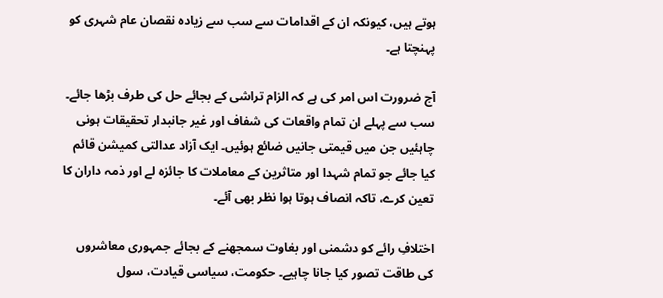ہوتے ہیں، کیونکہ ان کے اقدامات سے سب سے زیادہ نقصان عام شہری کو پہنچتا ہے۔

آج ضرورت اس امر کی ہے کہ الزام تراشی کے بجائے حل کی طرف بڑھا جائے۔ سب سے پہلے ان تمام واقعات کی شفاف اور غیر جانبدار تحقیقات ہونی چاہئیں جن میں قیمتی جانیں ضائع ہوئیں۔ ایک آزاد عدالتی کمیشن قائم کیا جائے جو تمام شہدا اور متاثرین کے معاملات کا جائزہ لے اور ذمہ داران کا تعین کرے، تاکہ انصاف ہوتا ہوا نظر بھی آئے۔

اختلافِ رائے کو دشمنی اور بغاوت سمجھنے کے بجائے جمہوری معاشروں کی طاقت تصور کیا جانا چاہیے۔ حکومت، سیاسی قیادت، سول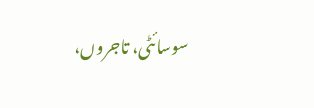سوسائٹی، تاجروں،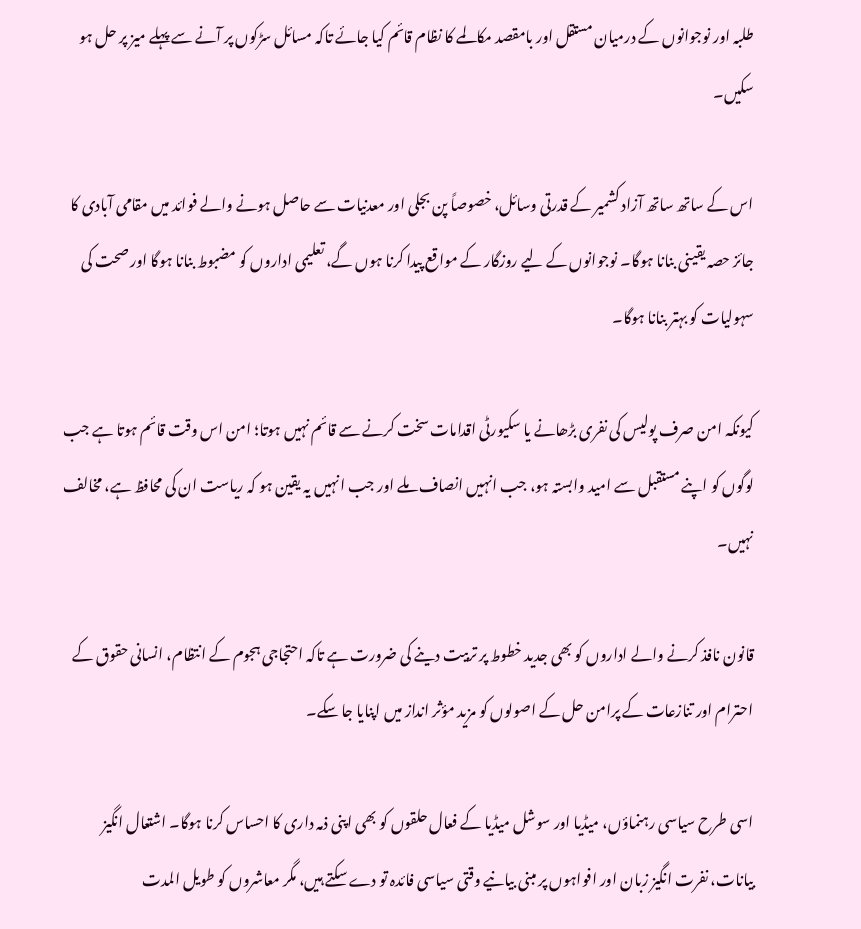طلبہ اور نوجوانوں کے درمیان مستقل اور بامقصد مکالمے کا نظام قائم کیا جائے تاکہ مسائل سڑکوں پر آنے سے پہلے میز پر حل ہو سکیں۔

اس کے ساتھ ساتھ آزاد کشمیر کے قدرتی وسائل، خصوصاً پن بجلی اور معدنیات سے حاصل ہونے والے فوائد میں مقامی آبادی کا جائز حصہ یقینی بنانا ہوگا۔ نوجوانوں کے لیے روزگار کے مواقع پیدا کرنا ہوں گے، تعلیمی اداروں کو مضبوط بنانا ہوگا اور صحت کی سہولیات کو بہتر بنانا ہوگا۔

کیونکہ امن صرف پولیس کی نفری بڑھانے یا سکیورٹی اقدامات سخت کرنے سے قائم نہیں ہوتا؛ امن اس وقت قائم ہوتا ہے جب لوگوں کو اپنے مستقبل سے امید وابستہ ہو، جب انہیں انصاف ملے اور جب انہیں یہ یقین ہو کہ ریاست ان کی محافظ ہے، مخالف نہیں۔

قانون نافذ کرنے والے اداروں کو بھی جدید خطوط پر تربیت دینے کی ضرورت ہے تاکہ احتجاجی ہجوم کے انتظام، انسانی حقوق کے احترام اور تنازعات کے پرامن حل کے اصولوں کو مزید مؤثر انداز میں اپنایا جا سکے۔

اسی طرح سیاسی رہنماؤں، میڈیا اور سوشل میڈیا کے فعال حلقوں کو بھی اپنی ذمہ داری کا احساس کرنا ہوگا۔ اشتعال انگیز بیانات، نفرت انگیز زبان اور افواہوں پر مبنی بیانیے وقتی سیاسی فائدہ تو دے سکتے ہیں، مگر معاشروں کو طویل المدت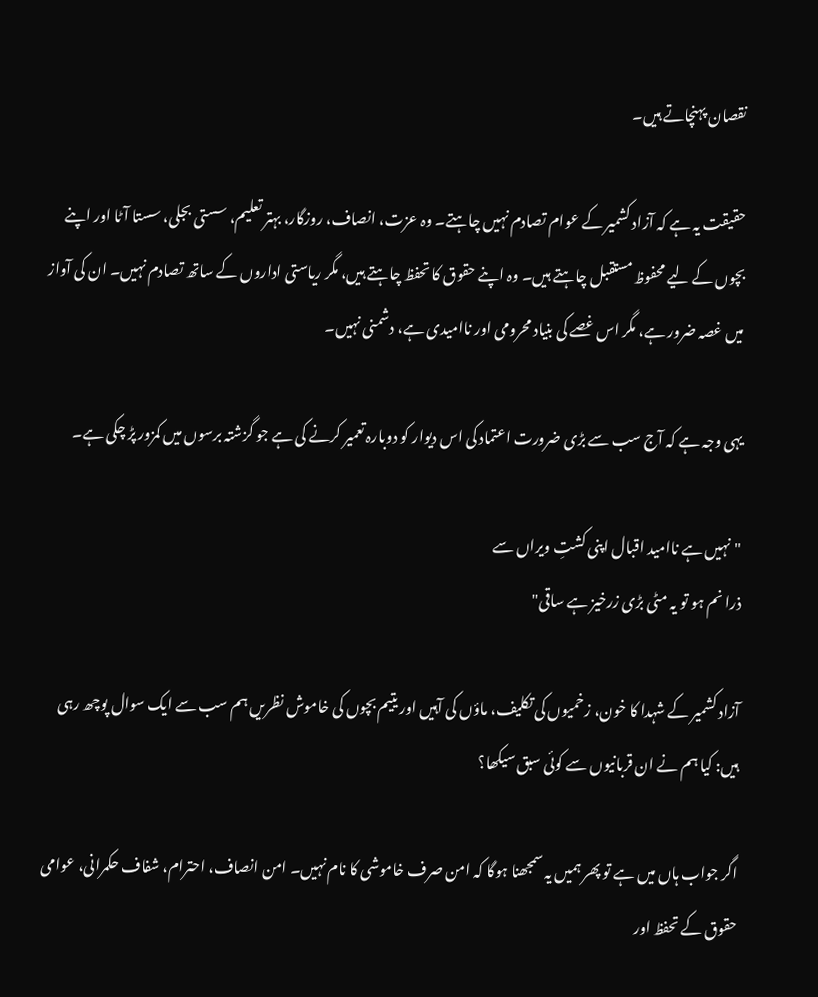نقصان پہنچاتے ہیں۔

حقیقت یہ ہے کہ آزاد کشمیر کے عوام تصادم نہیں چاہتے۔ وہ عزت، انصاف، روزگار، بہتر تعلیم، سستی بجلی، سستا آٹا اور اپنے بچوں کے لیے محفوظ مستقبل چاہتے ہیں۔ وہ اپنے حقوق کا تحفظ چاہتے ہیں، مگر ریاستی اداروں کے ساتھ تصادم نہیں۔ ان کی آواز میں غصہ ضرور ہے، مگر اس غصے کی بنیاد محرومی اور ناامیدی ہے، دشمنی نہیں۔

یہی وجہ ہے کہ آج سب سے بڑی ضرورت اعتماد کی اس دیوار کو دوبارہ تعمیر کرنے کی ہے جو گزشتہ برسوں میں کمزور پڑ چکی ہے۔

"نہیں ہے ناامید اقبال اپنی کشتِ ویراں سے
ذرا نم ہو تو یہ مٹی بڑی زرخیز ہے ساقی"

آزاد کشمیر کے شہدا کا خون، زخمیوں کی تکلیف، ماؤں کی آہیں اور یتیم بچوں کی خاموش نظریں ہم سب سے ایک سوال پوچھ رہی ہیں: کیا ہم نے ان قربانیوں سے کوئی سبق سیکھا؟

اگر جواب ہاں میں ہے تو پھر ہمیں یہ سمجھنا ہوگا کہ امن صرف خاموشی کا نام نہیں۔ امن انصاف، احترام، شفاف حکمرانی، عوامی حقوق کے تحفظ اور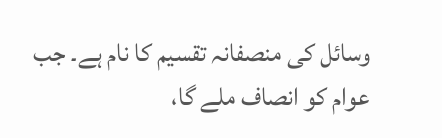وسائل کی منصفانہ تقسیم کا نام ہے۔ جب عوام کو انصاف ملے گا،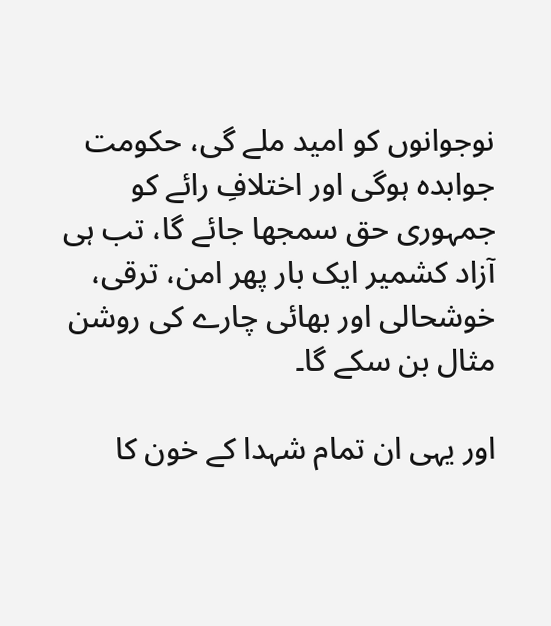نوجوانوں کو امید ملے گی، حکومت جوابدہ ہوگی اور اختلافِ رائے کو جمہوری حق سمجھا جائے گا، تب ہی آزاد کشمیر ایک بار پھر امن، ترقی، خوشحالی اور بھائی چارے کی روشن مثال بن سکے گا۔

اور یہی ان تمام شہدا کے خون کا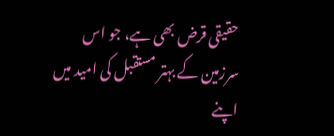حقیقی قرض بھی ہے، جو اس سرزمین کے بہتر مستقبل کی امید میں اپنے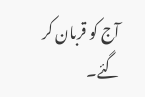آج کو قربان کر گئے۔